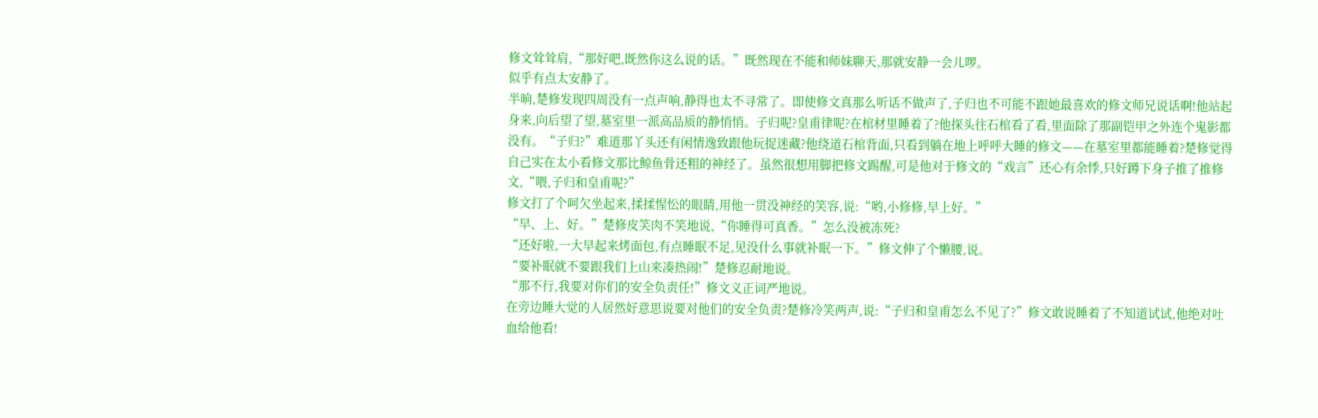修文耸耸肩,“那好吧,既然你这么说的话。”既然现在不能和师妹聊天,那就安静一会儿啰。
似乎有点太安静了。
半晌,楚修发现四周没有一点声响,静得也太不寻常了。即使修文真那么听话不做声了,子归也不可能不跟她最喜欢的修文师兄说话啊!他站起身来,向后望了望,墓室里一派高品质的静悄悄。子归呢?皇甫律呢?在棺材里睡着了?他探头往石棺看了看,里面除了那副铠甲之外连个鬼影都没有。“子归?”难道那丫头还有闲情逸致跟他玩捉迷藏?他绕道石棺背面,只看到躺在地上呼呼大睡的修文——在墓室里都能睡着?楚修觉得自己实在太小看修文那比鲸鱼骨还粗的神经了。虽然很想用脚把修文踢醒,可是他对于修文的“戏言”还心有余悸,只好蹲下身子推了推修文,“喂,子归和皇甫呢?”
修文打了个呵欠坐起来,揉揉惺忪的眼睛,用他一贯没神经的笑容,说:“哟,小修修,早上好。”
“早、上、好。”楚修皮笑肉不笑地说,“你睡得可真香。”怎么没被冻死?
“还好啦,一大早起来烤面包,有点睡眠不足,见没什么事就补眠一下。”修文伸了个懒腰,说。
“要补眠就不要跟我们上山来凑热闹!”楚修忍耐地说。
“那不行,我要对你们的安全负责任!”修文义正词严地说。
在旁边睡大觉的人居然好意思说要对他们的安全负责?楚修冷笑两声,说:“子归和皇甫怎么不见了?”修文敢说睡着了不知道试试,他绝对吐血给他看!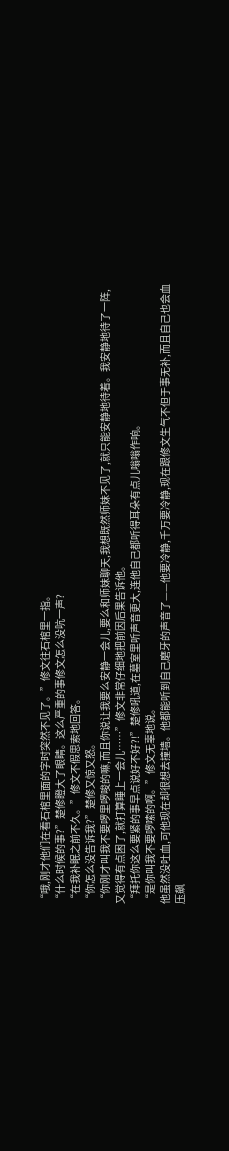“哦,刚才他们在看石棺里面的字时突然不见了。”修文往石棺里一指。
“什么时候的事?”楚修瞪大了眼睛。这么严重的事修文怎么没吭一声?
“在我补眠之前不久。”修文不假思索地回答。
“你怎么没告诉我?”楚修又惊又怒。
“你刚才叫我不要啰里啰唆的嘛,而且你说让我要么安静一会儿,要么和师妹聊天,我想既然师妹不见了,就只能安静地待着。我安静地待了一阵,又觉得有点困了,就打算睡上一会儿……”修文非常仔细地把前因后果告诉他。
“拜托你这么要紧的事早点说好不好?!”楚修吼道,在墓室里听声音更大,连他自己都听得耳朵有点儿嗡嗡作响。
“是你叫我不要啰嗦的啊。”修文无辜地说。
他虽然没吐血,可他现在却很想去撞墙。他都能听到自己磨牙的声音了——他要冷静,千万要冷静,现在跟修文生气不但于事无补,而且自己也会血压飙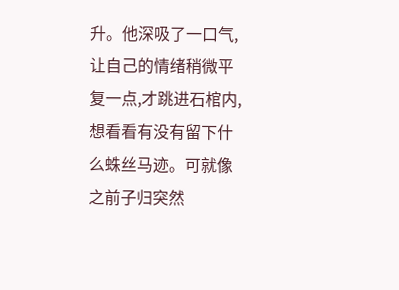升。他深吸了一口气,让自己的情绪稍微平复一点,才跳进石棺内,想看看有没有留下什么蛛丝马迹。可就像之前子归突然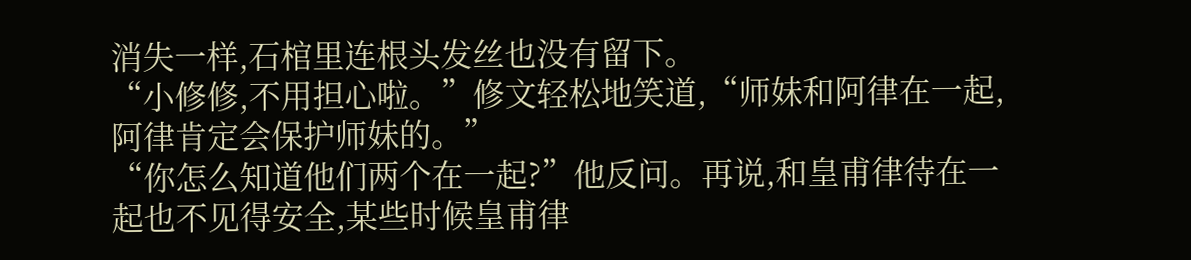消失一样,石棺里连根头发丝也没有留下。
“小修修,不用担心啦。”修文轻松地笑道,“师妹和阿律在一起,阿律肯定会保护师妹的。”
“你怎么知道他们两个在一起?”他反问。再说,和皇甫律待在一起也不见得安全,某些时候皇甫律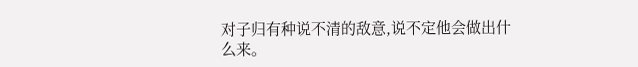对子归有种说不清的敌意,说不定他会做出什么来。